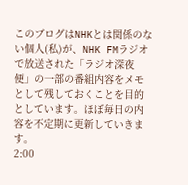このブログはNHKとは関係のない個人(私)が、NHK FMラジオで放送された「ラジオ深夜便」の一部の番組内容をメモとして残しておくことを目的としています。ほぼ毎日の内容を不定期に更新していきます。
2:00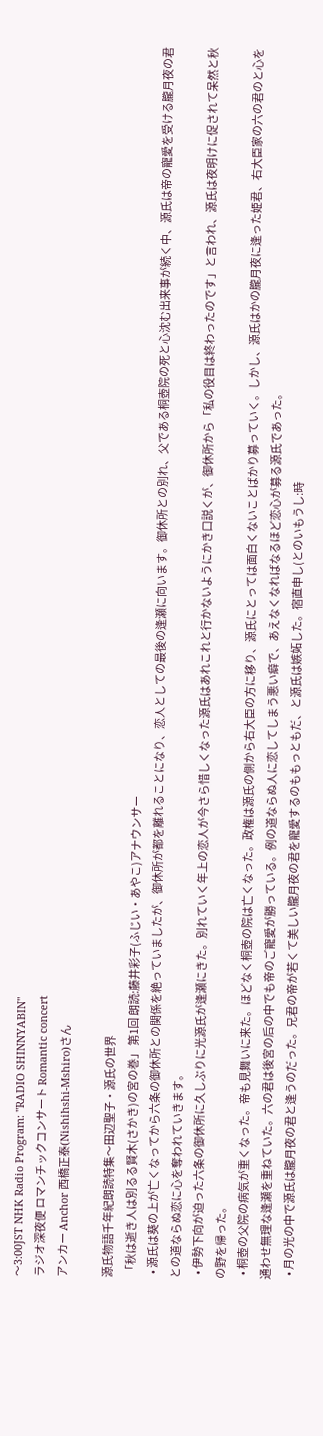〜3:00JST NHK Radio Program: "RADIO SHINNYABIN"
ラジオ深夜便 ロマンチックコンサート Romantic concert
アンカー Anchor 西橋正泰(Nishihshi-Mshiro)さん

源氏物語千年紀朗読特集〜田辺聖子・源氏の世界
 「秋は逝き人は別るる賢木(さかき)の宮の巻」 第1回 朗読:藤井彩子(ふじい・あやこ)アナウンサー
  • 源氏は葵の上が亡くなってから六条の御休所との関係を絶っていましたが、御休所が都を離れることになり、恋人としての最後の逢瀬に向います。御休所との別れ、父である桐壺院の死と心沈む出来事が続く中、源氏は帝の寵愛を受ける朧月夜の君との道ならぬ恋に心を奪われていきます。
  • 伊勢下向が迫った六条の御休所に久しぶりに光源氏が逢瀬にきた。別れていく年上の恋人が今さら惜しくなった源氏はあれこれと行かないようにかき口説くが、御休所から「私の役目は終わったのです」と言われ、源氏は夜明けに促されて呆然と秋の野を帰った。
  • 桐壺の父院の病気が重くなった。帝も見舞いに来た。ほどなく桐壺の院は亡くなった。政権は源氏の側から右大臣の方に移り、源氏にとっては面白くないことばかり募っていく。しかし、源氏はかの朧月夜に逢った姫君、右大臣家の六の君のと心を通わせ無理な逢瀬を重ねていた。六の君は後宮の后の中でも帝のご寵愛が勝っている。例の道ならぬ人に恋してしまう悪い癖で、あえなくなればなるほど恋心が募る源氏であった。
  • 月の光の中で源氏は朧月夜の君と逢うのだった。兄君の帝が若くて美しい朧月夜の君を寵愛するのももっともだ、と源氏は嫉妬した。宿直申し(とのいもうし:時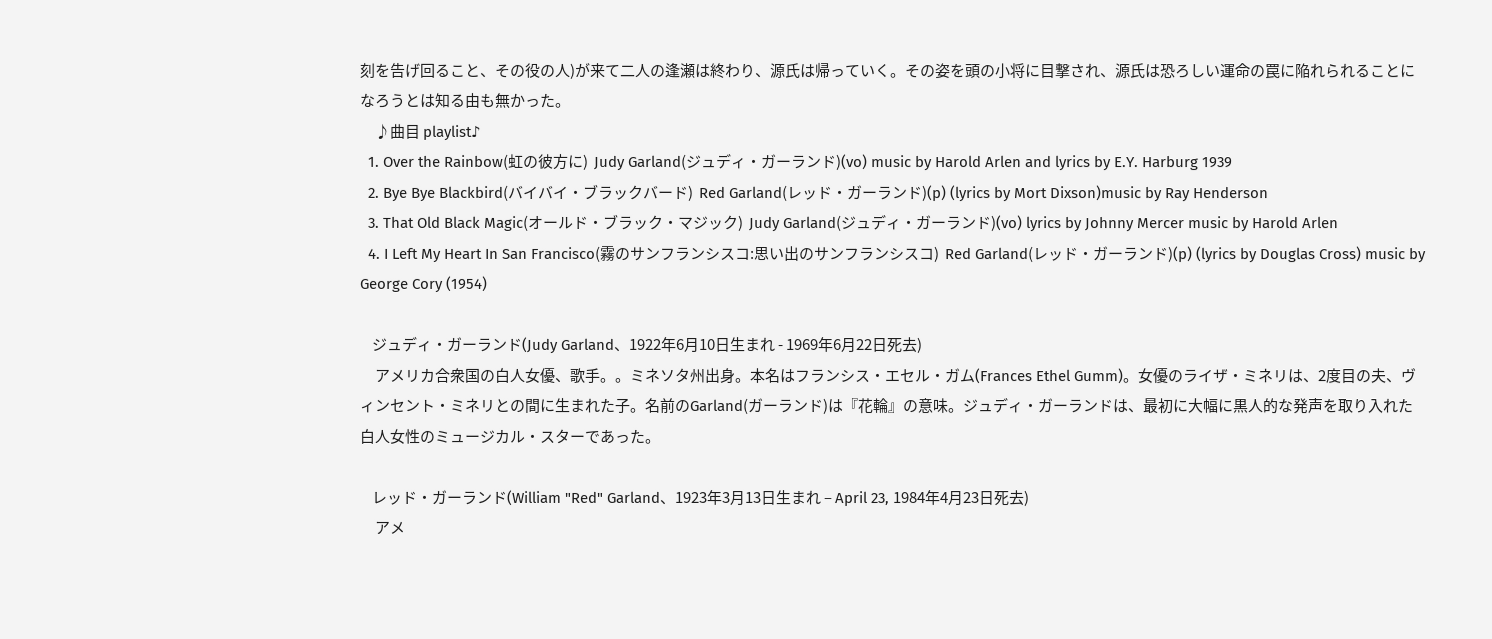刻を告げ回ること、その役の人)が来て二人の逢瀬は終わり、源氏は帰っていく。その姿を頭の小将に目撃され、源氏は恐ろしい運命の罠に陥れられることになろうとは知る由も無かった。
     ♪曲目 playlist♪
  1. Over the Rainbow(虹の彼方に)  Judy Garland(ジュディ・ガーランド)(vo) music by Harold Arlen and lyrics by E.Y. Harburg 1939
  2. Bye Bye Blackbird(バイバイ・ブラックバード)  Red Garland(レッド・ガーランド)(p) (lyrics by Mort Dixson)music by Ray Henderson
  3. That Old Black Magic(オールド・ブラック・マジック)  Judy Garland(ジュディ・ガーランド)(vo) lyrics by Johnny Mercer music by Harold Arlen
  4. I Left My Heart In San Francisco(霧のサンフランシスコ:思い出のサンフランシスコ)  Red Garland(レッド・ガーランド)(p) (lyrics by Douglas Cross) music by George Cory (1954)

    ジュディ・ガーランド(Judy Garland、1922年6月10日生まれ - 1969年6月22日死去)
     アメリカ合衆国の白人女優、歌手。。ミネソタ州出身。本名はフランシス・エセル・ガム(Frances Ethel Gumm)。女優のライザ・ミネリは、2度目の夫、ヴィンセント・ミネリとの間に生まれた子。名前のGarland(ガーランド)は『花輪』の意味。ジュディ・ガーランドは、最初に大幅に黒人的な発声を取り入れた白人女性のミュージカル・スターであった。

    レッド・ガーランド(William "Red" Garland、1923年3月13日生まれ – April 23, 1984年4月23日死去)
     アメ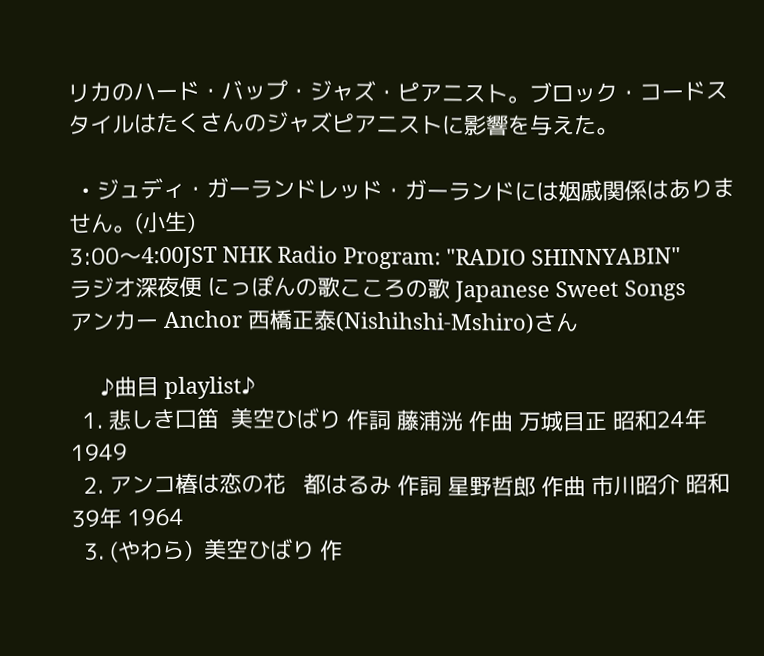リカのハード・バップ・ジャズ・ピアニスト。ブロック・コードスタイルはたくさんのジャズピアニストに影響を与えた。

  • ジュディ・ガーランドレッド・ガーランドには姻戚関係はありません。(小生)
3:00〜4:00JST NHK Radio Program: "RADIO SHINNYABIN"
ラジオ深夜便 にっぽんの歌こころの歌 Japanese Sweet Songs
アンカー Anchor 西橋正泰(Nishihshi-Mshiro)さん

     ♪曲目 playlist♪
  1. 悲しき口笛  美空ひばり 作詞 藤浦洸 作曲 万城目正 昭和24年 1949
  2. アンコ椿は恋の花   都はるみ 作詞 星野哲郎 作曲 市川昭介 昭和39年 1964
  3. (やわら)  美空ひばり 作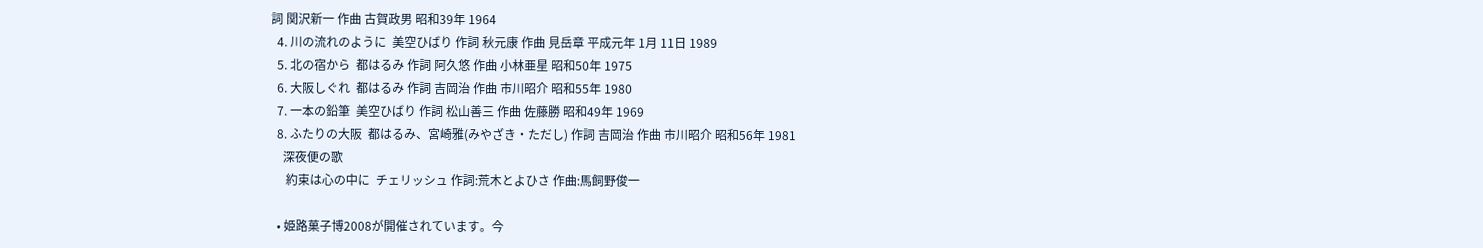詞 関沢新一 作曲 古賀政男 昭和39年 1964
  4. 川の流れのように  美空ひばり 作詞 秋元康 作曲 見岳章 平成元年 1月 11日 1989
  5. 北の宿から  都はるみ 作詞 阿久悠 作曲 小林亜星 昭和50年 1975
  6. 大阪しぐれ  都はるみ 作詞 吉岡治 作曲 市川昭介 昭和55年 1980
  7. 一本の鉛筆  美空ひばり 作詞 松山善三 作曲 佐藤勝 昭和49年 1969
  8. ふたりの大阪  都はるみ、宮崎雅(みやざき・ただし) 作詞 吉岡治 作曲 市川昭介 昭和56年 1981
    深夜便の歌
     約束は心の中に  チェリッシュ 作詞:荒木とよひさ 作曲:馬飼野俊一

  • 姫路菓子博2008が開催されています。今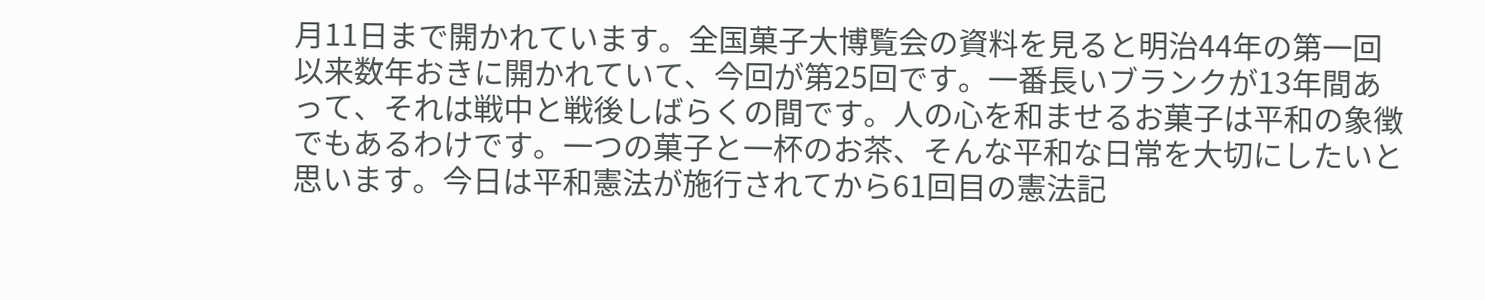月11日まで開かれています。全国菓子大博覧会の資料を見ると明治44年の第一回以来数年おきに開かれていて、今回が第25回です。一番長いブランクが13年間あって、それは戦中と戦後しばらくの間です。人の心を和ませるお菓子は平和の象徴でもあるわけです。一つの菓子と一杯のお茶、そんな平和な日常を大切にしたいと思います。今日は平和憲法が施行されてから61回目の憲法記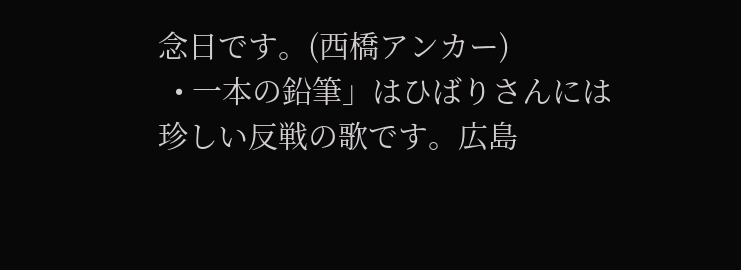念日です。(西橋アンカー)
  • 一本の鉛筆」はひばりさんには珍しい反戦の歌です。広島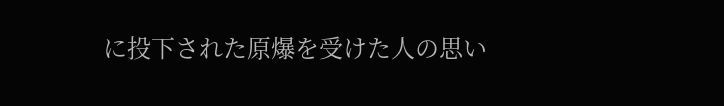に投下された原爆を受けた人の思い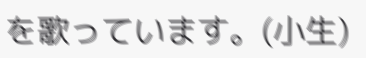を歌っています。(小生)